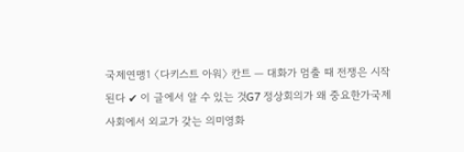국제연맹1 〈다키스트 아워〉 칸트 — 대화가 멈출 때 전쟁은 시작된다 ✔ 이 글에서 알 수 있는 것G7 정상회의가 왜 중요한가국제 사회에서 외교가 갖는 의미영화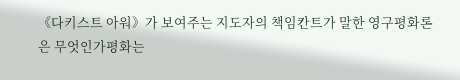《다키스트 아워》가 보여주는 지도자의 책임칸트가 말한 영구평화론은 무엇인가평화는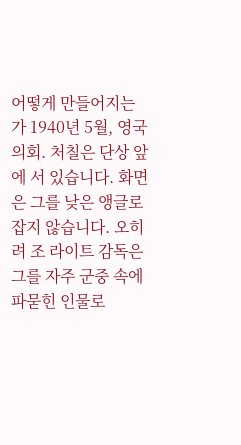어떻게 만들어지는가 1940년 5월, 영국 의회. 처칠은 단상 앞에 서 있습니다. 화면은 그를 낮은 앵글로 잡지 않습니다. 오히려 조 라이트 감독은 그를 자주 군중 속에 파묻힌 인물로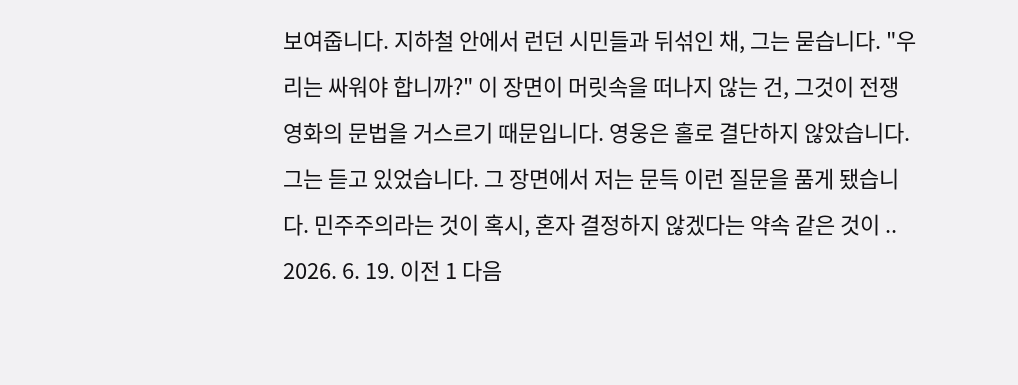보여줍니다. 지하철 안에서 런던 시민들과 뒤섞인 채, 그는 묻습니다. "우리는 싸워야 합니까?" 이 장면이 머릿속을 떠나지 않는 건, 그것이 전쟁 영화의 문법을 거스르기 때문입니다. 영웅은 홀로 결단하지 않았습니다. 그는 듣고 있었습니다. 그 장면에서 저는 문득 이런 질문을 품게 됐습니다. 민주주의라는 것이 혹시, 혼자 결정하지 않겠다는 약속 같은 것이 .. 2026. 6. 19. 이전 1 다음